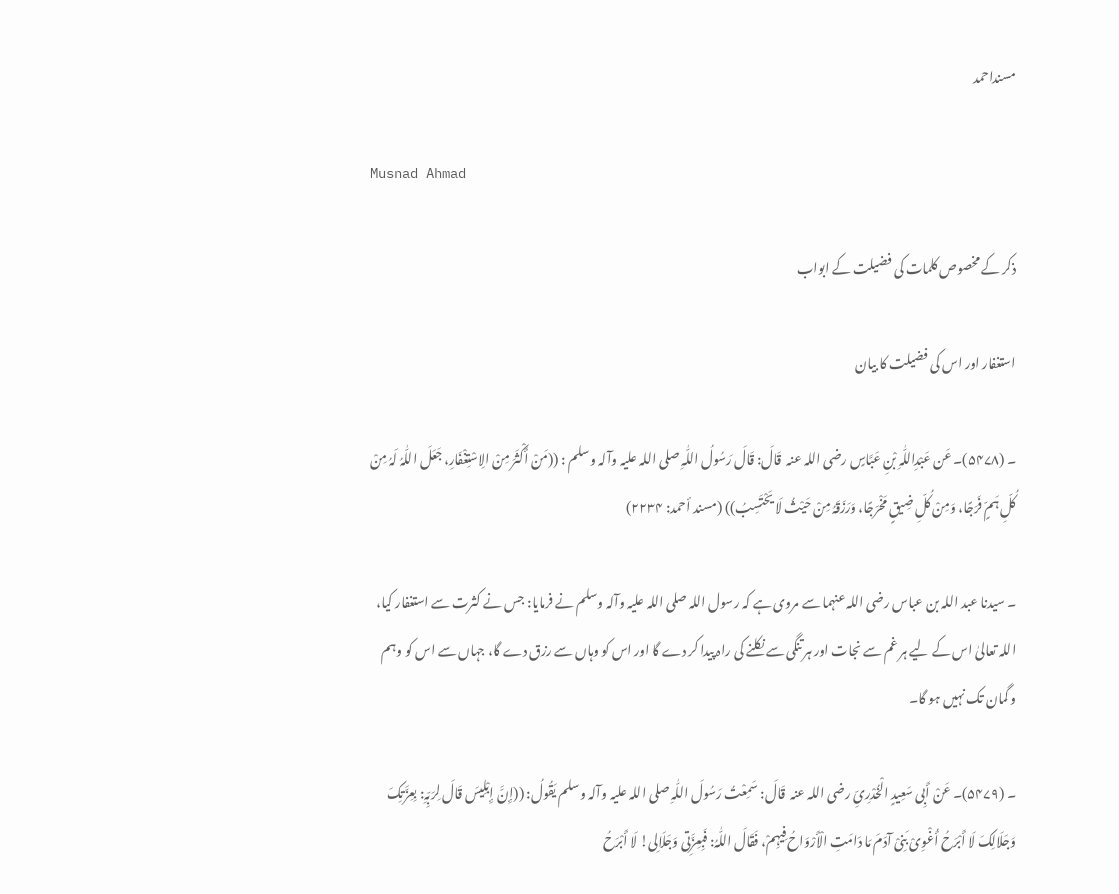مسنداحمد

Musnad Ahmad

ذکر کے مخصوص کلمات کی فضیلت کے ابواب

استغفار اور اس کی فضیلت کا بیان

۔ (۵۴۷۸)۔ عَن عَبْدِاللّٰہِ بْنِ عَبَّاسٍ ‌رضی ‌اللہ ‌عنہ ‌ قَالَ: قَالَ رَسُولُ اللّٰہِ ‌صلی ‌اللہ ‌علیہ ‌وآلہ ‌وسلم : ((مَنْ أَکْثَرَ مِنْ الِاسْتِغْفَارِ، جَعَلَ اللّٰہُ لَہُ مِنْ کُلِّ ہَمٍّ فَرَجًا، وَمِنْ کُلِّ ضِیقٍ مَخْرَجًا، وَرَزَقَہُ مِنْ حَیْثُ لَا یَحْتَسِبُ)) (مسند أحمد: ۲۲۳۴)

۔ سیدنا عبد اللہ بن عباس ‌رضی ‌اللہ ‌عنہما سے مروی ہے کہ رسول اللہ ‌صلی ‌اللہ ‌علیہ ‌وآلہ ‌وسلم نے فرمایا: جس نے کثرت سے استغفار کیا، اللہ تعالیٰ اس کے لیے ہر غم سے نجات اور ہر تنگی سے نکلنے کی راہ پیدا کر دے گا اور اس کو وہاں سے رزق دے گا، جہاں سے اس کو وہم و گمان تک نہیں ہو گا۔

۔ (۵۴۷۹)۔ عَنْ أَبِی سَعِیدٍ الْخُدْرِیِّ ‌رضی ‌اللہ ‌عنہ ‌ قَالَ: سَمِعْتُ رَسُولَ اللّٰہِ ‌صلی ‌اللہ ‌علیہ ‌وآلہ ‌وسلم یَقُولُ: ((إِنَّ إِبْلِیسَ قَالَ لِرَبِّہِ: بِعِزَّتِکَ وَجَلَالِکَ لَا أَبْرَحُ أُغْوِیْ بَنِیْ آدَمَ مَا دَامَتِ الْأَرْوَاحُ فِیہِمْ، فَقَالَ اللّٰہُ: فَبِعِزَّتِی وَجَلَالِی! لَا أَبْرَحُ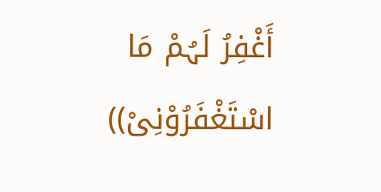أَغْفِرُ لَہُمْ مَا اسْتَغْفَرُوْنِیْ))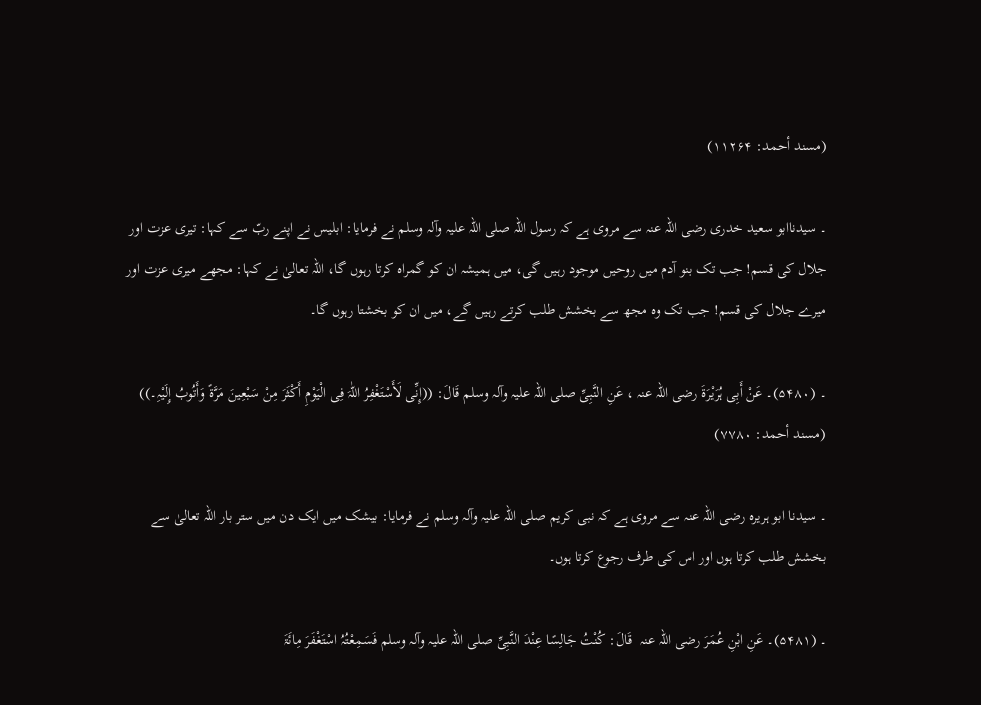(مسند أحمد: ۱۱۲۶۴)

۔ سیدناابو سعید خدری ‌رضی ‌اللہ ‌عنہ سے مروی ہے کہ رسول اللہ ‌صلی ‌اللہ ‌علیہ ‌وآلہ ‌وسلم نے فرمایا: ابلیس نے اپنے ربّ سے کہا: تیری عزت اور جلال کی قسم! جب تک بنو آدم میں روحیں موجود رہیں گی، میں ہمیشہ ان کو گمراہ کرتا رہوں گا، اللہ تعالیٰ نے کہا: مجھے میری عزت اور میرے جلال کی قسم! جب تک وہ مجھ سے بخشش طلب کرتے رہیں گے، میں ان کو بخشتا رہوں گا۔

۔ (۵۴۸۰)۔ عَنْ أَبِی ہُرَیْرَۃَ ‌رضی ‌اللہ ‌عنہ ‌، عَنِ النَّبِیِّ ‌صلی ‌اللہ ‌علیہ ‌وآلہ ‌وسلم قَالَ: ((إِنِّی لَأَسْتَغْفِرُ اللّٰہَ فِی الْیَوْمِ أَکْثَرَ مِنْ سَبْعِینَ مَرَّۃً وَأَتُوبُ إِلَیْہِ۔)) (مسند أحمد: ۷۷۸۰)

۔ سیدنا ابو ہریرہ ‌رضی ‌اللہ ‌عنہ سے مروی ہے کہ نبی کریم ‌صلی ‌اللہ ‌علیہ ‌وآلہ ‌وسلم نے فرمایا: بیشک میں ایک دن میں ستر بار اللہ تعالیٰ سے بخشش طلب کرتا ہوں اور اس کی طرف رجوع کرتا ہوں۔

۔ (۵۴۸۱)۔ عَنِ ابْنِ عُمَرَ ‌رضی ‌اللہ ‌عنہ ‌ قَالَ: کُنْتُ جَالِسًا عِنْدَ النَّبِیِّ ‌صلی ‌اللہ ‌علیہ ‌وآلہ ‌وسلم فَسَمِعْتُہُ اسْتَغْفَرَ مِائَۃَ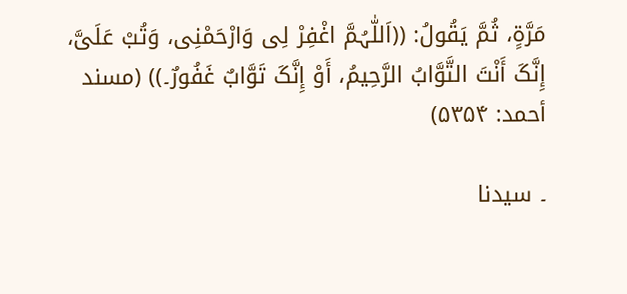مَرَّۃٍ، ثُمَّ یَقُولُ: ((اَللّٰہُمَّ اغْفِرْ لِی وَارْحَمْنِی، وَتُبْ عَلَیَّ، إِنَّکَ أَنْتَ التَّوَّابُ الرَّحِیمُ، أَوْ إِنَّکَ تَوَّابٌ غَفُورٌ۔)) (مسند أحمد: ۵۳۵۴)

۔ سیدنا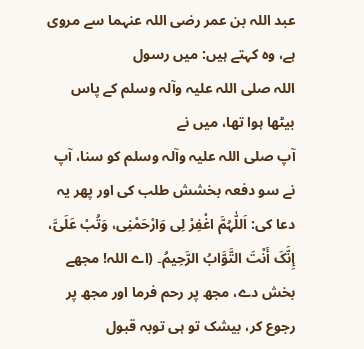عبد اللہ بن عمر ‌رضی ‌اللہ ‌عنہما سے مروی ہے، وہ کہتے ہیں: میں رسول اللہ ‌صلی ‌اللہ ‌علیہ ‌وآلہ ‌وسلم کے پاس بیٹھا ہوا تھا، میں نے آپ ‌صلی ‌اللہ ‌علیہ ‌وآلہ ‌وسلم کو سنا، آپ نے سو دفعہ بخشش طلب کی اور پھر یہ دعا کی: اَللّٰہُمَّ اغْفِرْ لِی وَارْحَمْنِی، وَتُبْ عَلَیَّ، إِنَّکَ أَنْتَ التَّوَّابُ الرَّحِیمُ۔ (اے اللہ! مجھے بخش دے، مجھ پر رحم فرما اور مجھ پر رجوع کر، بیشک تو ہی توبہ قبول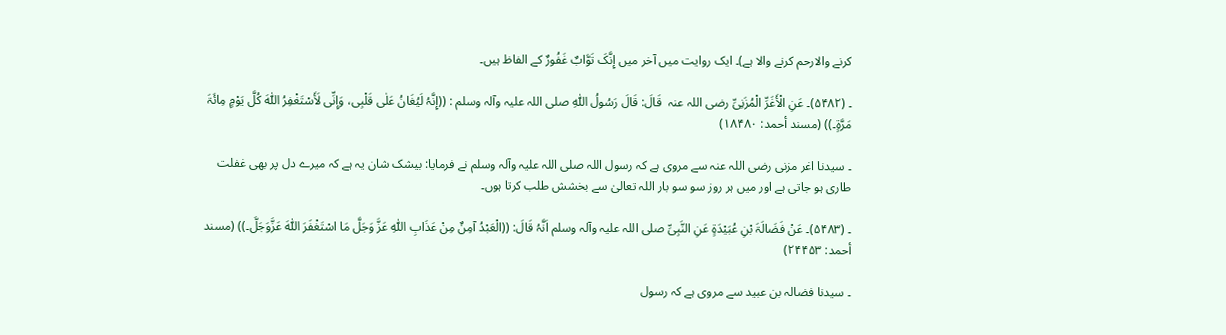کرنے والارحم کرنے والا ہے)۔ ایک روایت میں آخر میں إِنَّکَ تَوَّابٌ غَفُورٌ کے الفاظ ہیں۔

۔ (۵۴۸۲)۔ عَنِ الْأَغَرِّ الْمُزَنِیِّ ‌رضی ‌اللہ ‌عنہ ‌ قَالَ: قَالَ رَسُولُ اللّٰہِ ‌صلی ‌اللہ ‌علیہ ‌وآلہ ‌وسلم : ((إِنَّہُ لَیُغَانُ عَلٰی قَلْبِی، وَإِنِّی لَأَسْتَغْفِرُ اللّٰہَ کُلَّ یَوْمٍ مِائَۃَ مَرَّۃٍ۔)) (مسند أحمد: ۱۸۴۸۰)

۔ سیدنا اغر مزنی ‌رضی ‌اللہ ‌عنہ سے مروی ہے کہ رسول اللہ ‌صلی ‌اللہ ‌علیہ ‌وآلہ ‌وسلم نے فرمایا: بیشک شان یہ ہے کہ میرے دل پر بھی غفلت طاری ہو جاتی ہے اور میں ہر روز سو سو بار اللہ تعالیٰ سے بخشش طلب کرتا ہوں۔

۔ (۵۴۸۳)۔ عَنْ فَضَالَۃَ بْنِ عُبَیْدَۃٍ عَنِ النَّبِیِّ ‌صلی ‌اللہ ‌علیہ ‌وآلہ ‌وسلم اَنَّہُ قَالَ: ((الْعَبْدُ آمِنٌ مِنْ عَذَابِ اللّٰہِ عَزَّ وَجَلَّ مَا اسْتَغْفَرَ اللّٰہَ عَزَّوَجَلَّ۔)) (مسند أحمد: ۲۴۴۵۳)

۔ سیدنا فضالہ بن عبید سے مروی ہے کہ رسول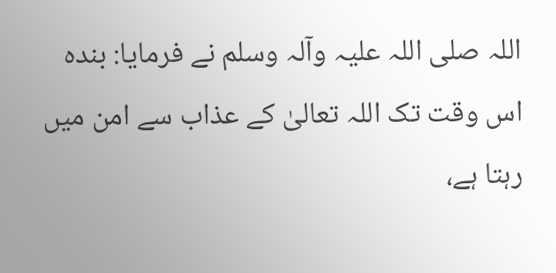اللہ ‌صلی ‌اللہ ‌علیہ ‌وآلہ ‌وسلم نے فرمایا: بندہ اس وقت تک اللہ تعالیٰ کے عذاب سے امن میں رہتا ہے،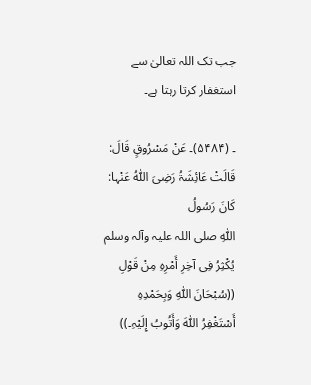جب تک اللہ تعالیٰ سے استغفار کرتا رہتا ہے۔

۔ (۵۴۸۴)۔ عَنْ مَسْرُوقٍ قَالَ: قَالَتْ عَائِشَۃُ رَضِیَ اللّٰہُ عَنْہا: کَانَ رَسُولُ اللّٰہِ ‌صلی ‌اللہ ‌علیہ ‌وآلہ ‌وسلم یُکْثِرُ فِی آخِرِ أَمْرِہِ مِنْ قَوْلِ ((سُبْحَانَ اللّٰہِ وَبِحَمْدِہِ أَسْتَغْفِرُ اللّٰہَ وَأَتُوبُ إِلَیْہِ۔))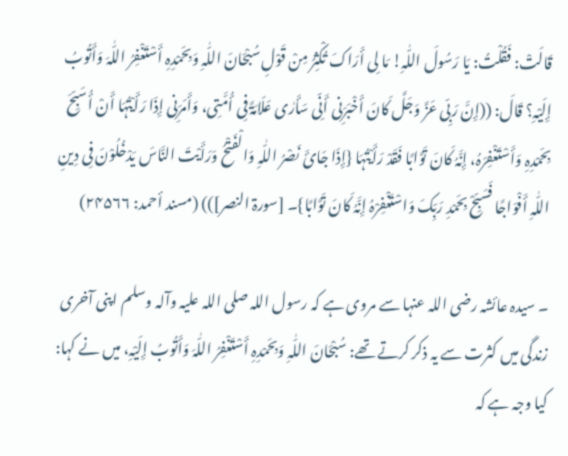قَالَتْ: فَقُلْتُ: یَا رَسُولَ اللّٰہِ! مَا لِی أَرَاکَ تُکْثِرُ مِنْ قَوْلِ سُبْحَانَ اللّٰہِ وَبِحَمْدِہِ أَسْتَغْفِرُ اللّٰہَ وَأَتُوبُ إِلَیْہِ؟ قَالَ: ((إِنَّ رَبِّی عَزَّ وَجَلَّ کَانَ أَخْبَرَنِی أَنِّی سَأَرٰی عَلَامَۃً فِی أُمَّتِی، وَأَمَرَنِی إِذَا رَأَیْتُہَا أَنْ أُسَبِّحَ بِحَمْدِہِ وَأَسْتَغْفِرَہُ، إِنَّہُ کَانَ تَوَّابًا فَقَدْ رَأَیْتُہَا {إِذَا جَائَ نَصْرُ اللّٰہِ وَالْفَتْحُ وَرَأَیْتَ النَّاسَ یَدْخُلُوْنَ فِی دِینِ اللّٰہِ أَفْوَاجًا فَسَبِّحْ بِحَمْدِ رَبِّکَ وَاسْتَغْفِرْہُ إِنَّہُ کَانَ تَوَّابًا}۔ [سورۃ النصر])) (مسند أحمد: ۲۴۵۶۶)

۔ سیدہ عائشہ ‌رضی ‌اللہ ‌عنہا سے مروی ہے کہ رسول اللہ ‌صلی ‌اللہ ‌علیہ ‌وآلہ ‌وسلم اپنی آخری زندگی میں کثرت سے یہ ذکر کرتے تھے: سُبْحَانَ اللّٰہِ وَبِحَمْدِہِ أَسْتَغْفِرُ اللّٰہَ وَأَتُوبُ إِلَیْہِ، میں نے کہا: کیا وجہ ہے کہ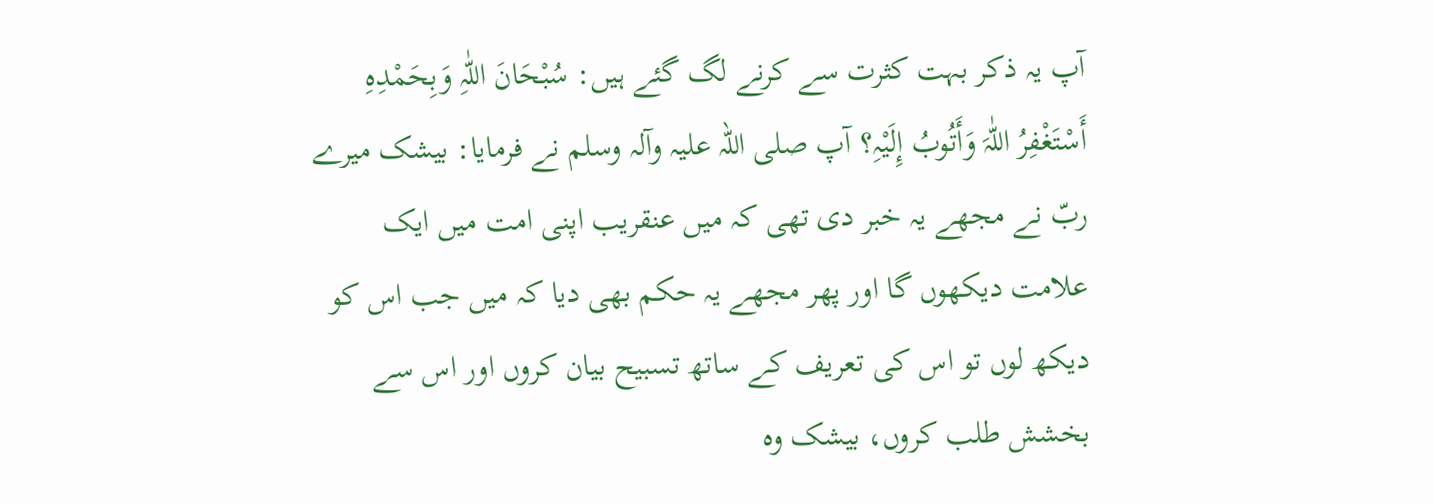آپ یہ ذکر بہت کثرت سے کرنے لگ گئے ہیں: سُبْحَانَ اللّٰہِ وَبِحَمْدِہِ أَسْتَغْفِرُ اللّٰہَ وَأَتُوبُ إِلَیْہِ؟ آپ ‌صلی ‌اللہ ‌علیہ ‌وآلہ ‌وسلم نے فرمایا: بیشک میرے ربّ نے مجھے یہ خبر دی تھی کہ میں عنقریب اپنی امت میں ایک علامت دیکھوں گا اور پھر مجھے یہ حکم بھی دیا کہ میں جب اس کو دیکھ لوں تو اس کی تعریف کے ساتھ تسبیح بیان کروں اور اس سے بخشش طلب کروں، بیشک وہ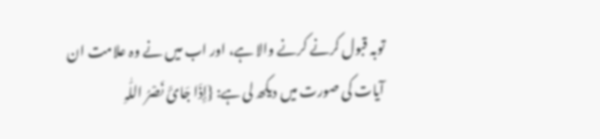توبہ قبول کرنے کرنے والا ہے، اور اب میں نے وہ علامت ان آیات کی صورت میں دیکھ لی ہے: {إِذَا جَائَ نَصْرُ اللّٰہِ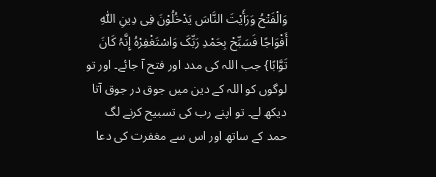وَالْفَتْحُ وَرَأَیْتَ النَّاسَ یَدْخُلُوْنَ فِی دِینِ اللّٰہِ أَفْوَاجًا فَسَبِّحْ بِحَمْدِ رَبِّکَ وَاسْتَغْفِرْہُ إِنَّہُ کَانَ تَوَّابًا} جب اللہ کی مدد اور فتح آ جائے۔ اور تو لوگوں کو اللہ کے دین میں جوق در جوق آتا دیکھ لے۔ تو اپنے رب کی تسبیح کرنے لگ حمد کے ساتھ اور اس سے مغفرت کی دعا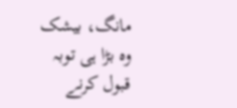مانگ، بیشک وہ بڑا ہی توبہ قبول کرنے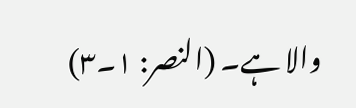والا ہے۔ (النصر: ۱۔۳)